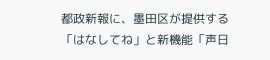都政新報に、墨田区が提供する「はなしてね」と新機能「声日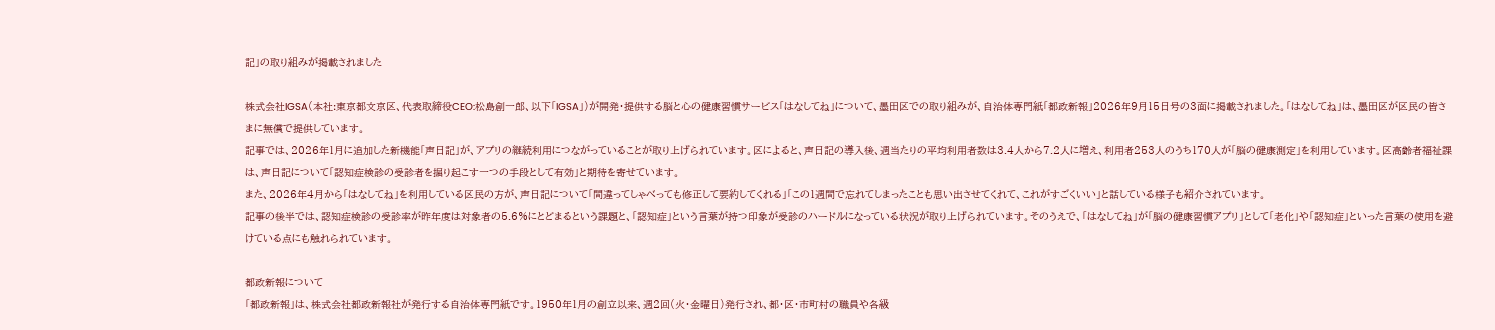記」の取り組みが掲載されました

株式会社IGSA(本社:東京都文京区、代表取締役CEO:松島創一郎、以下「IGSA」)が開発・提供する脳と心の健康習慣サービス「はなしてね」について、墨田区での取り組みが、自治体専門紙「都政新報」2026年9月15日号の3面に掲載されました。「はなしてね」は、墨田区が区民の皆さまに無償で提供しています。
記事では、2026年1月に追加した新機能「声日記」が、アプリの継続利用につながっていることが取り上げられています。区によると、声日記の導入後、週当たりの平均利用者数は3.4人から7.2人に増え、利用者253人のうち170人が「脳の健康測定」を利用しています。区高齢者福祉課は、声日記について「認知症検診の受診者を掘り起こす一つの手段として有効」と期待を寄せています。
また、2026年4月から「はなしてね」を利用している区民の方が、声日記について「間違ってしゃべっても修正して要約してくれる」「この1週間で忘れてしまったことも思い出させてくれて、これがすごくいい」と話している様子も紹介されています。
記事の後半では、認知症検診の受診率が昨年度は対象者の5.6%にとどまるという課題と、「認知症」という言葉が持つ印象が受診のハードルになっている状況が取り上げられています。そのうえで、「はなしてね」が「脳の健康習慣アプリ」として「老化」や「認知症」といった言葉の使用を避けている点にも触れられています。

都政新報について
「都政新報」は、株式会社都政新報社が発行する自治体専門紙です。1950年1月の創立以来、週2回(火・金曜日)発行され、都・区・市町村の職員や各級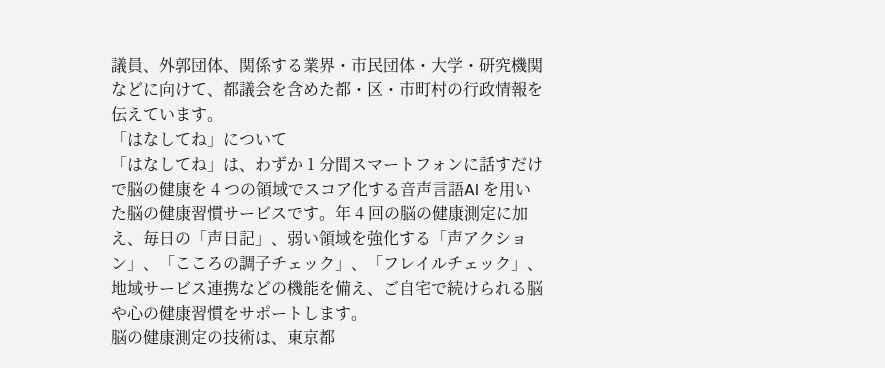議員、外郭団体、関係する業界・市民団体・大学・研究機関などに向けて、都議会を含めた都・区・市町村の行政情報を伝えています。
「はなしてね」について
「はなしてね」は、わずか 1 分間スマートフォンに話すだけで脳の健康を 4 つの領域でスコア化する音声言語AI を用いた脳の健康習慣サービスです。年 4 回の脳の健康測定に加え、毎日の「声日記」、弱い領域を強化する「声アクション」、「こころの調子チェック」、「フレイルチェック」、地域サービス連携などの機能を備え、ご自宅で続けられる脳や心の健康習慣をサポートします。
脳の健康測定の技術は、東京都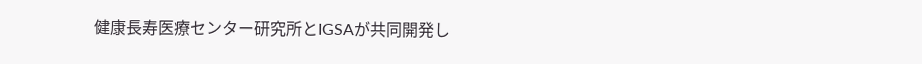健康長寿医療センター研究所とIGSAが共同開発し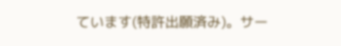ています(特許出願済み)。サー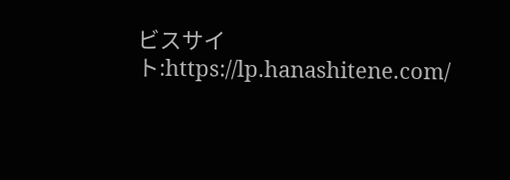ビスサイト:https://lp.hanashitene.com/